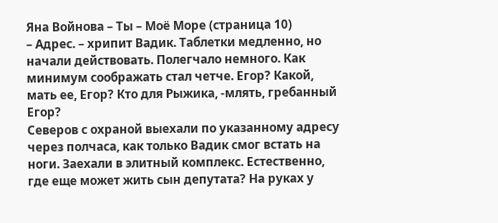Яна Войнова – Ты – Моё Море (страница 10)
– Адрес. – хрипит Вадик. Таблетки медленно, но начали действовать. Полегчало немного. Как минимум соображать стал четче. Егор? Какой, мать ее, Егор? Кто для Рыжика, -млять, гребанный Егор?
Северов с охраной выехали по указанному адресу через полчаса, как только Вадик смог встать на ноги. Заехали в элитный комплекс. Естественно, где еще может жить сын депутата? На руках у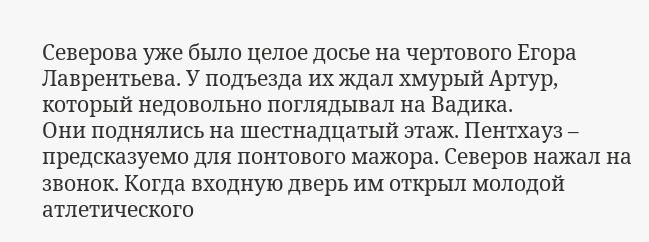Северова уже было целое досье на чертового Егора Лаврентьева. У подъезда их ждал хмурый Артур, который недовольно поглядывал на Вадика.
Они поднялись на шестнадцатый этаж. Пентхауз – предсказуемо для понтового мажора. Северов нажал на звонок. Когда входную дверь им открыл молодой атлетического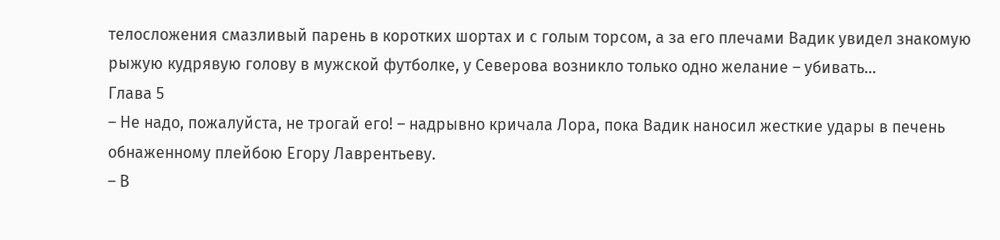телосложения смазливый парень в коротких шортах и с голым торсом, а за его плечами Вадик увидел знакомую рыжую кудрявую голову в мужской футболке, у Северова возникло только одно желание – убивать…
Глава 5
– Не надо, пожалуйста, не трогай его! – надрывно кричала Лора, пока Вадик наносил жесткие удары в печень обнаженному плейбою Егору Лаврентьеву.
– В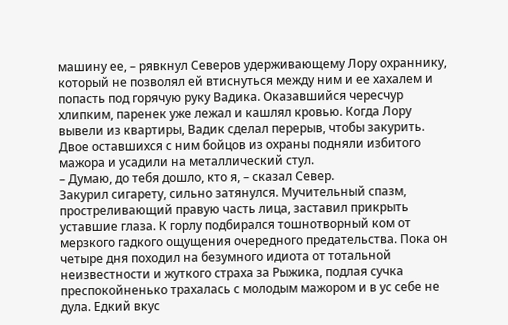машину ее, – рявкнул Северов удерживающему Лору охраннику, который не позволял ей втиснуться между ним и ее хахалем и попасть под горячую руку Вадика. Оказавшийся чересчур хлипким, паренек уже лежал и кашлял кровью. Когда Лору вывели из квартиры, Вадик сделал перерыв, чтобы закурить. Двое оставшихся с ним бойцов из охраны подняли избитого мажора и усадили на металлический стул.
– Думаю, до тебя дошло, кто я, – сказал Север.
Закурил сигарету, сильно затянулся. Мучительный спазм, простреливающий правую часть лица, заставил прикрыть уставшие глаза. К горлу подбирался тошнотворный ком от мерзкого гадкого ощущения очередного предательства. Пока он четыре дня походил на безумного идиота от тотальной неизвестности и жуткого страха за Рыжика, подлая сучка преспокойненько трахалась с молодым мажором и в ус себе не дула. Едкий вкус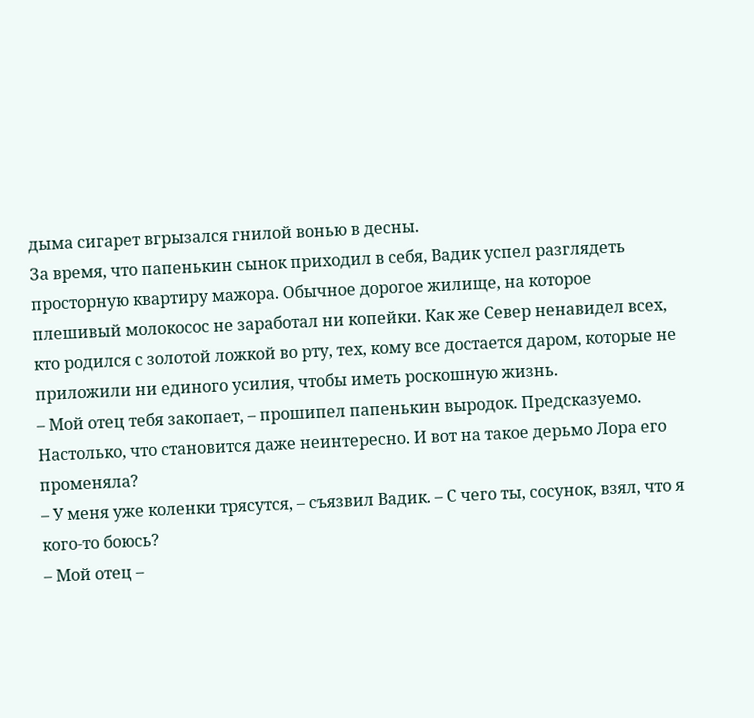дыма сигарет вгрызался гнилой вонью в десны.
За время, что папенькин сынок приходил в себя, Вадик успел разглядеть просторную квартиру мажора. Обычное дорогое жилище, на которое плешивый молокосос не заработал ни копейки. Как же Север ненавидел всех, кто родился с золотой ложкой во рту, тех, кому все достается даром, которые не приложили ни единого усилия, чтобы иметь роскошную жизнь.
– Мой отец тебя закопает, – прошипел папенькин выродок. Предсказуемо. Настолько, что становится даже неинтересно. И вот на такое дерьмо Лора его променяла?
– У меня уже коленки трясутся, – съязвил Вадик. – С чего ты, сосунок, взял, что я кого-то боюсь?
– Мой отец –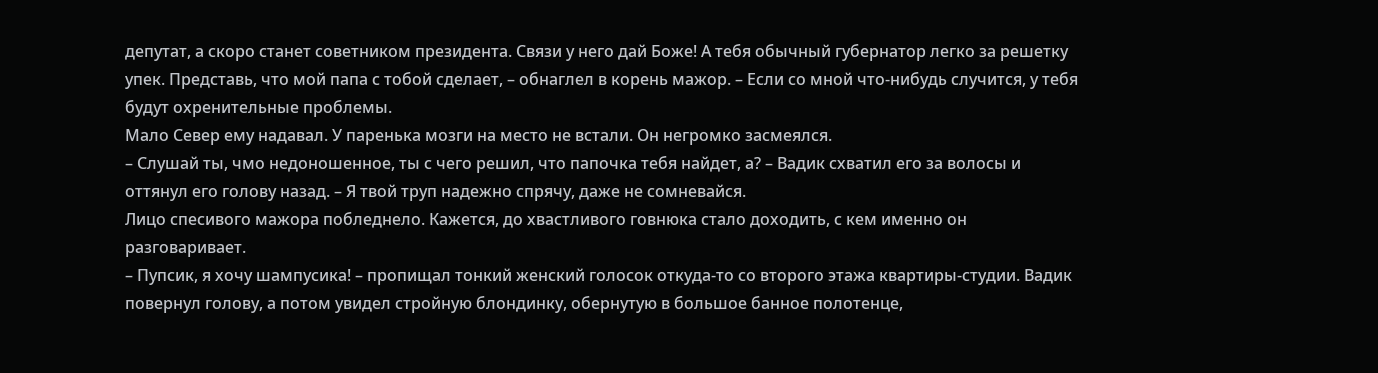депутат, а скоро станет советником президента. Связи у него дай Боже! А тебя обычный губернатор легко за решетку упек. Представь, что мой папа с тобой сделает, – обнаглел в корень мажор. – Если со мной что-нибудь случится, у тебя будут охренительные проблемы.
Мало Север ему надавал. У паренька мозги на место не встали. Он негромко засмеялся.
– Слушай ты, чмо недоношенное, ты с чего решил, что папочка тебя найдет, а? – Вадик схватил его за волосы и оттянул его голову назад. – Я твой труп надежно спрячу, даже не сомневайся.
Лицо спесивого мажора побледнело. Кажется, до хвастливого говнюка стало доходить, с кем именно он разговаривает.
– Пупсик, я хочу шампусика! – пропищал тонкий женский голосок откуда-то со второго этажа квартиры-студии. Вадик повернул голову, а потом увидел стройную блондинку, обернутую в большое банное полотенце,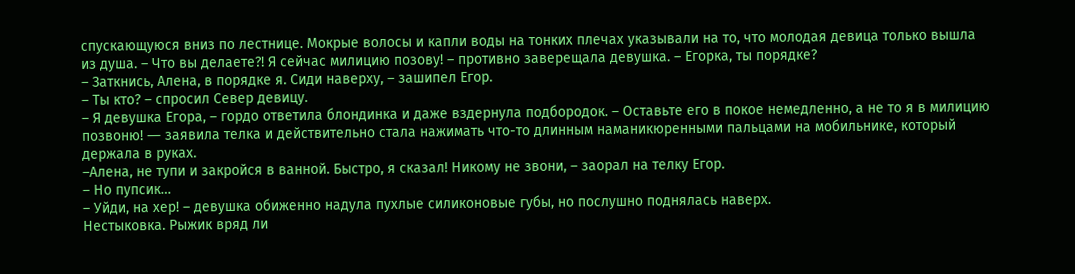спускающуюся вниз по лестнице. Мокрые волосы и капли воды на тонких плечах указывали на то, что молодая девица только вышла из душа. – Что вы делаете?! Я сейчас милицию позову! – противно заверещала девушка. – Егорка, ты порядке?
– Заткнись, Алена, в порядке я. Сиди наверху, – зашипел Егор.
– Ты кто? – спросил Север девицу.
– Я девушка Егора, – гордо ответила блондинка и даже вздернула подбородок. – Оставьте его в покое немедленно, а не то я в милицию позвоню! ― заявила телка и действительно стала нажимать что-то длинным наманикюренными пальцами на мобильнике, который держала в руках.
–Алена, не тупи и закройся в ванной. Быстро, я сказал! Никому не звони, – заорал на телку Егор.
– Но пупсик…
– Уйди, на хер! – девушка обиженно надула пухлые силиконовые губы, но послушно поднялась наверх.
Нестыковка. Рыжик вряд ли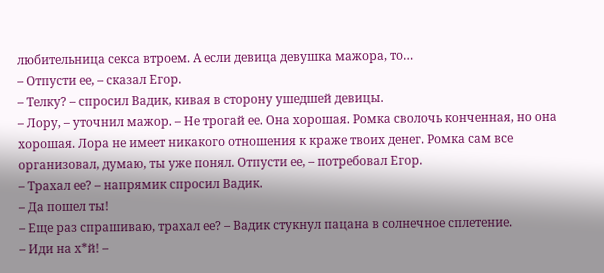любительница секса втроем. А если девица девушка мажора, то…
– Отпусти ее, – сказал Егор.
– Телку? – спросил Вадик, кивая в сторону ушедшей девицы.
– Лору, – уточнил мажор. – Не трогай ее. Она хорошая. Ромка сволочь конченная, но она хорошая. Лора не имеет никакого отношения к краже твоих денег. Ромка сам все организовал, думаю, ты уже понял. Отпусти ее, – потребовал Егор.
– Трахал ее? – напрямик спросил Вадик.
– Да пошел ты!
– Еще раз спрашиваю, трахал ее? – Вадик стукнул пацана в солнечное сплетение.
– Иди на х*й! –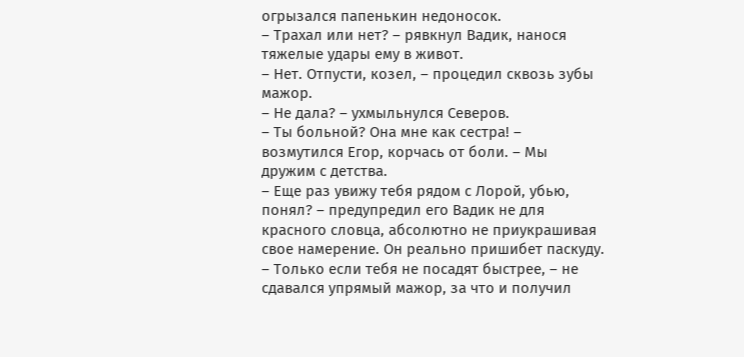огрызался папенькин недоносок.
– Трахал или нет? – рявкнул Вадик, нанося тяжелые удары ему в живот.
– Нет. Отпусти, козел, – процедил сквозь зубы мажор.
– Не дала? – ухмыльнулся Северов.
– Ты больной? Она мне как сестра! – возмутился Егор, корчась от боли. – Мы дружим с детства.
– Еще раз увижу тебя рядом с Лорой, убью, понял? – предупредил его Вадик не для красного словца, абсолютно не приукрашивая свое намерение. Он реально пришибет паскуду.
– Только если тебя не посадят быстрее, – не сдавался упрямый мажор, за что и получил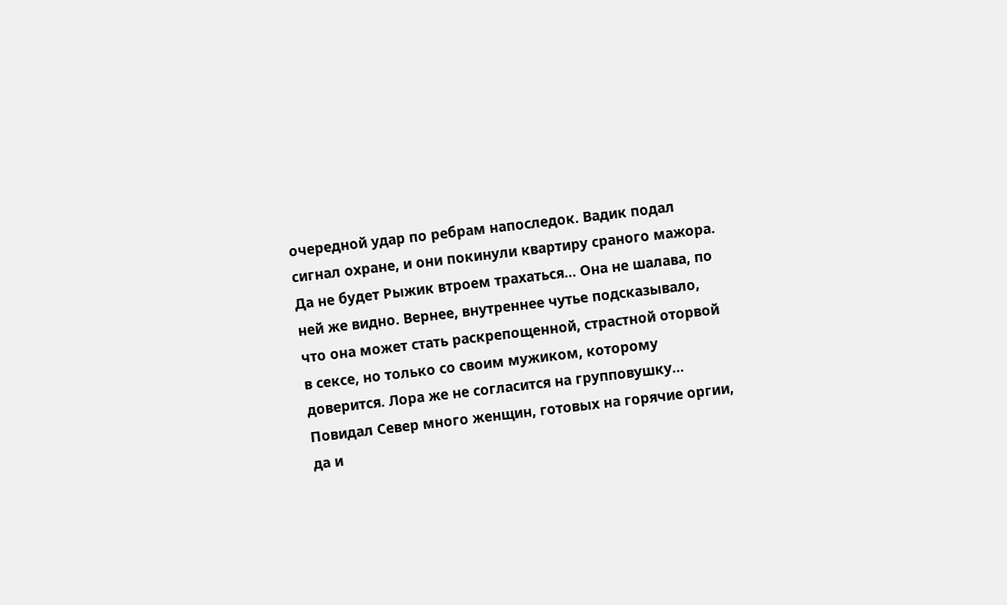очередной удар по ребрам напоследок. Вадик подал сигнал охране, и они покинули квартиру сраного мажора.
Да не будет Рыжик втроем трахаться… Она не шалава, по ней же видно. Вернее, внутреннее чутье подсказывало, что она может стать раскрепощенной, страстной оторвой в сексе, но только со своим мужиком, которому доверится. Лора же не согласится на групповушку… Повидал Север много женщин, готовых на горячие оргии, да и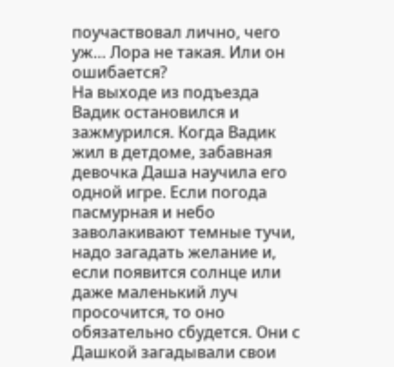поучаствовал лично, чего уж… Лора не такая. Или он ошибается?
На выходе из подъезда Вадик остановился и зажмурился. Когда Вадик жил в детдоме, забавная девочка Даша научила его одной игре. Если погода пасмурная и небо заволакивают темные тучи, надо загадать желание и, если появится солнце или даже маленький луч просочится, то оно обязательно сбудется. Они с Дашкой загадывали свои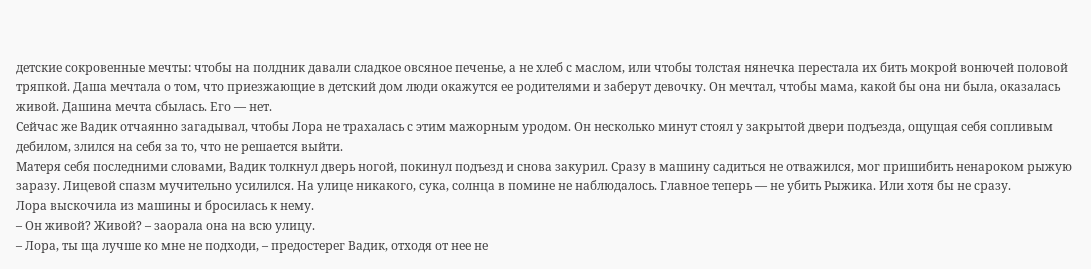детские сокровенные мечты: чтобы на полдник давали сладкое овсяное печенье, а не хлеб с маслом, или чтобы толстая нянечка перестала их бить мокрой вонючей половой тряпкой. Даша мечтала о том, что приезжающие в детский дом люди окажутся ее родителями и заберут девочку. Он мечтал, чтобы мама, какой бы она ни была, оказалась живой. Дашина мечта сбылась. Его ― нет.
Сейчас же Вадик отчаянно загадывал, чтобы Лора не трахалась с этим мажорным уродом. Он несколько минут стоял у закрытой двери подъезда, ощущая себя сопливым дебилом, злился на себя за то, что не решается выйти.
Матеря себя последними словами, Вадик толкнул дверь ногой, покинул подъезд и снова закурил. Сразу в машину садиться не отважился, мог пришибить ненароком рыжую заразу. Лицевой спазм мучительно усилился. На улице никакого, сука, солнца в помине не наблюдалось. Главное теперь ― не убить Рыжика. Или хотя бы не сразу.
Лора выскочила из машины и бросилась к нему.
– Он живой? Живой? – заорала она на всю улицу.
– Лора, ты ща лучше ко мне не подходи, – предостерег Вадик, отходя от нее не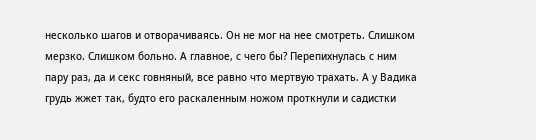несколько шагов и отворачиваясь. Он не мог на нее смотреть. Слишком мерзко. Слишком больно. А главное, с чего бы? Перепихнулась с ним пару раз, да и секс говняный, все равно что мертвую трахать. А у Вадика грудь жжет так, будто его раскаленным ножом проткнули и садистки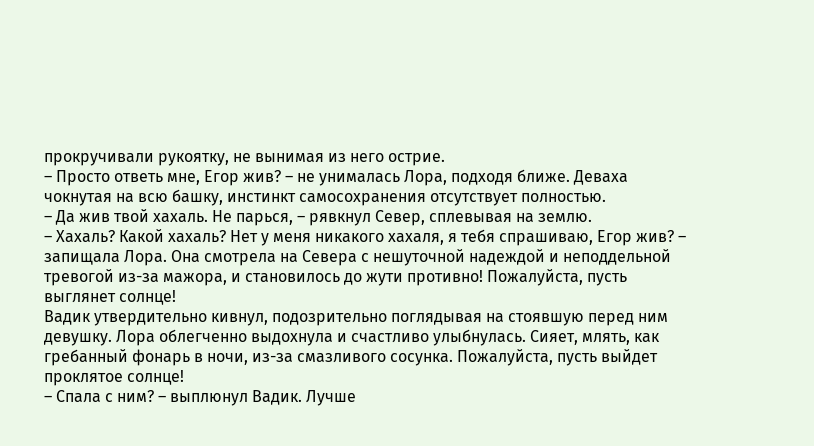прокручивали рукоятку, не вынимая из него острие.
– Просто ответь мне, Егор жив? – не унималась Лора, подходя ближе. Деваха чокнутая на всю башку, инстинкт самосохранения отсутствует полностью.
– Да жив твой хахаль. Не парься, – рявкнул Север, сплевывая на землю.
– Хахаль? Какой хахаль? Нет у меня никакого хахаля, я тебя спрашиваю, Егор жив? – запищала Лора. Она смотрела на Севера с нешуточной надеждой и неподдельной тревогой из-за мажора, и становилось до жути противно! Пожалуйста, пусть выглянет солнце!
Вадик утвердительно кивнул, подозрительно поглядывая на стоявшую перед ним девушку. Лора облегченно выдохнула и счастливо улыбнулась. Сияет, млять, как гребанный фонарь в ночи, из-за смазливого сосунка. Пожалуйста, пусть выйдет проклятое солнце!
– Спала с ним? – выплюнул Вадик. Лучше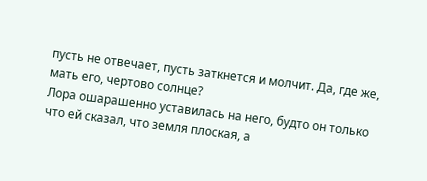пусть не отвечает, пусть заткнется и молчит. Да, где же, мать его, чертово солнце?
Лора ошарашенно уставилась на него, будто он только что ей сказал, что земля плоская, а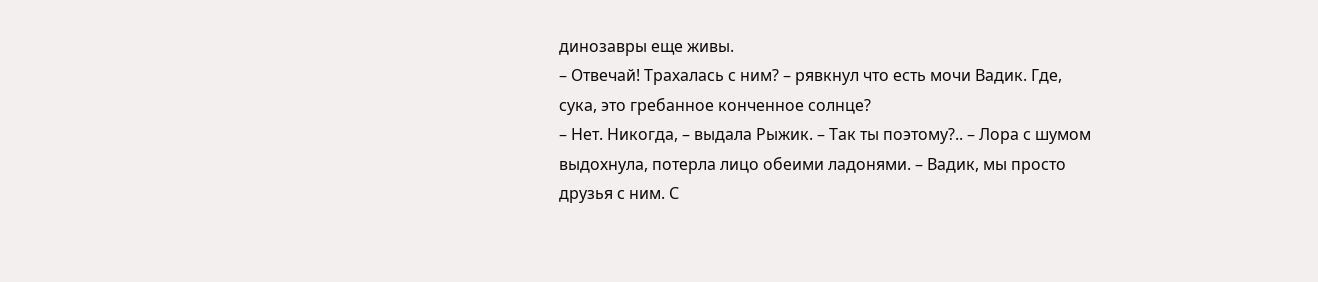динозавры еще живы.
– Отвечай! Трахалась с ним? – рявкнул что есть мочи Вадик. Где, сука, это гребанное конченное солнце?
– Нет. Никогда, – выдала Рыжик. – Так ты поэтому?.. – Лора с шумом выдохнула, потерла лицо обеими ладонями. – Вадик, мы просто друзья с ним. С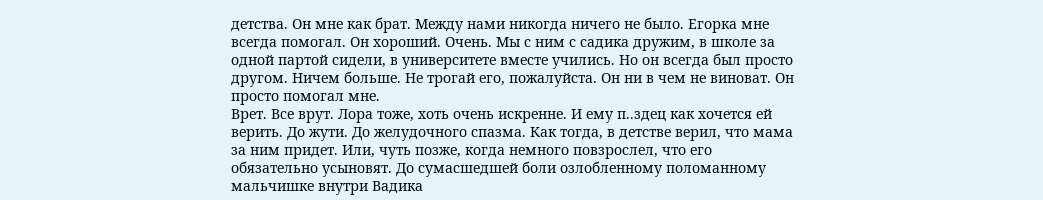детства. Он мне как брат. Между нами никогда ничего не было. Егорка мне всегда помогал. Он хороший. Очень. Мы с ним с садика дружим, в школе за одной партой сидели, в университете вместе учились. Но он всегда был просто другом. Ничем больше. Не трогай его, пожалуйста. Он ни в чем не виноват. Он просто помогал мне.
Врет. Все врут. Лора тоже, хоть очень искренне. И ему п..здец как хочется ей верить. До жути. До желудочного спазма. Как тогда, в детстве верил, что мама за ним придет. Или, чуть позже, когда немного повзрослел, что его обязательно усыновят. До сумасшедшей боли озлобленному поломанному мальчишке внутри Вадика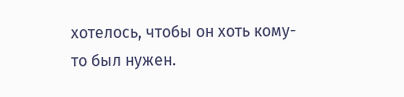хотелось, чтобы он хоть кому-то был нужен.